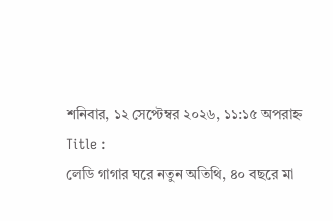শনিবার, ১২ সেপ্টেম্বর ২০২৬, ১১:১৫ অপরাহ্ন
Title :
লেডি গাগার ঘরে নতুন অতিথি, ৪০ বছরে মা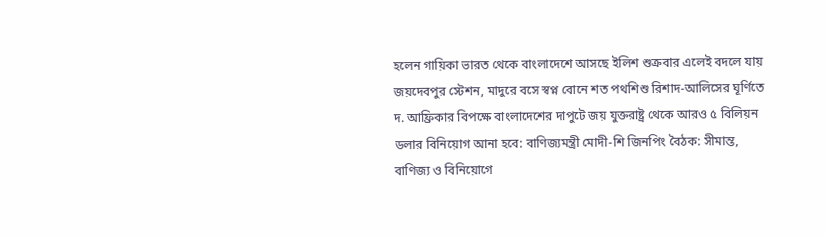হলেন গায়িকা ভারত থেকে বাংলাদেশে আসছে ইলিশ শুক্রবার এলেই বদলে যায় জয়দেবপুর স্টেশন, মাদুরে বসে স্বপ্ন বোনে শত পথশিশু রিশাদ-আলিসের ঘূর্ণিতে দ. আফ্রিকার বিপক্ষে বাংলাদেশের দাপুটে জয় যুক্তরাষ্ট্র থেকে আরও ৫ বিলিয়ন ডলার বিনিয়োগ আনা হবে: বাণিজ্যমন্ত্রী মোদী-শি জিনপিং বৈঠক: সীমান্ত, বাণিজ্য ও বিনিয়োগে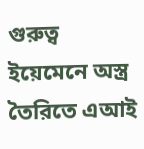গুরুত্ব ইয়েমেনে অস্ত্র তৈরিতে এআই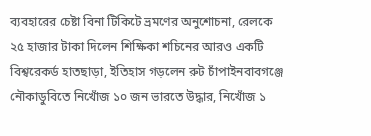ব্যবহারের চেষ্টা বিনা টিকিটে ভ্রমণের অনুশোচনা, রেলকে ২৫ হাজার টাকা দিলেন শিক্ষিকা শচিনের আরও একটি বিশ্বরেকর্ড হাতছাড়া, ইতিহাস গড়লেন রুট চাঁপাইনবাবগঞ্জে নৌকাডুবিতে নিখোঁজ ১০ জন ভারতে উদ্ধার, নিখোঁজ ১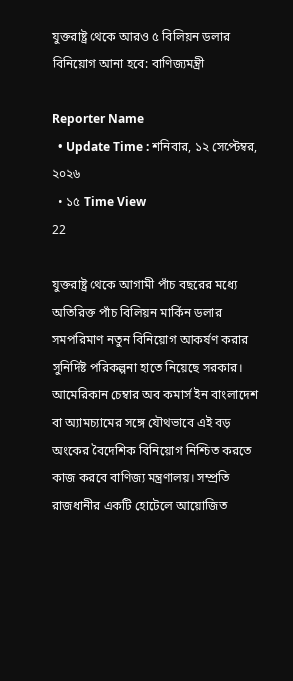যুক্তরাষ্ট্র থেকে আরও ৫ বিলিয়ন ডলার বিনিয়োগ আনা হবে: বাণিজ্যমন্ত্রী

Reporter Name
  • Update Time : শনিবার, ১২ সেপ্টেম্বর, ২০২৬
  • ১৫ Time View
22

যুক্তরাষ্ট্র থেকে আগামী পাঁচ বছরের মধ্যে অতিরিক্ত পাঁচ বিলিয়ন মার্কিন ডলার সমপরিমাণ নতুন বিনিয়োগ আকর্ষণ করার সুনির্দিষ্ট পরিকল্পনা হাতে নিয়েছে সরকার। আমেরিকান চেম্বার অব কমার্স ইন বাংলাদেশ বা অ্যামচ্যামের সঙ্গে যৌথভাবে এই বড় অংকের বৈদেশিক বিনিয়োগ নিশ্চিত করতে কাজ করবে বাণিজ্য মন্ত্রণালয়। সম্প্রতি রাজধানীর একটি হোটেলে আয়োজিত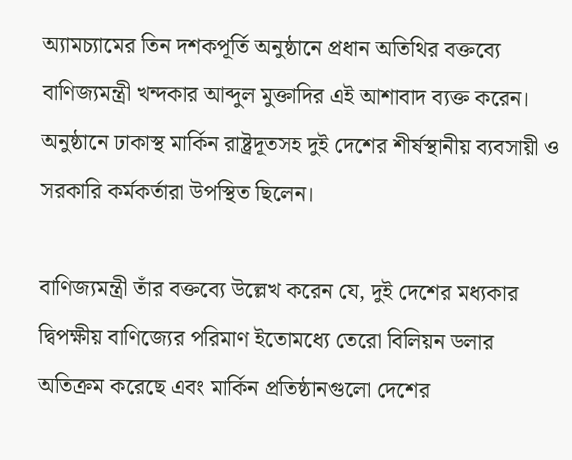অ্যামচ্যামের তিন দশকপূর্তি অনুষ্ঠানে প্রধান অতিথির বক্তব্যে বাণিজ্যমন্ত্রী খন্দকার আব্দুল মুক্তাদির এই আশাবাদ ব্যক্ত করেন। অনুষ্ঠানে ঢাকাস্থ মার্কিন রাষ্ট্রদূতসহ দুই দেশের শীর্ষস্থানীয় ব্যবসায়ী ও সরকারি কর্মকর্তারা উপস্থিত ছিলেন।

বাণিজ্যমন্ত্রী তাঁর বক্তব্যে উল্লেখ করেন যে, দুই দেশের মধ্যকার দ্বিপক্ষীয় বাণিজ্যের পরিমাণ ইতোমধ্যে তেরো বিলিয়ন ডলার অতিক্রম করেছে এবং মার্কিন প্রতিষ্ঠানগুলো দেশের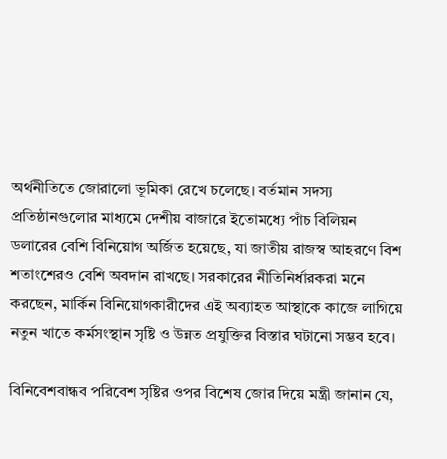অর্থনীতিতে জোরালো ভূমিকা রেখে চলেছে। বর্তমান সদস্য প্রতিষ্ঠানগুলোর মাধ্যমে দেশীয় বাজারে ইতোমধ্যে পাঁচ বিলিয়ন ডলারের বেশি বিনিয়োগ অর্জিত হয়েছে, যা জাতীয় রাজস্ব আহরণে বিশ শতাংশেরও বেশি অবদান রাখছে। সরকারের নীতিনির্ধারকরা মনে করছেন, মার্কিন বিনিয়োগকারীদের এই অব্যাহত আস্থাকে কাজে লাগিয়ে নতুন খাতে কর্মসংস্থান সৃষ্টি ও উন্নত প্রযুক্তির বিস্তার ঘটানো সম্ভব হবে।

বিনিবেশবান্ধব পরিবেশ সৃষ্টির ওপর বিশেষ জোর দিয়ে মন্ত্রী জানান যে,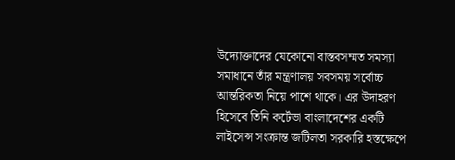উদ্যোক্তাদের যেকোনো বাস্তবসম্মত সমস্যা সমাধানে তাঁর মন্ত্রণালয় সবসময় সর্বোচ্চ আন্তরিকতা নিয়ে পাশে থাকে। এর উদাহরণ হিসেবে তিনি কর্টেভা বাংলাদেশের একটি লাইসেন্স সংক্রান্ত জটিলতা সরকারি হস্তক্ষেপে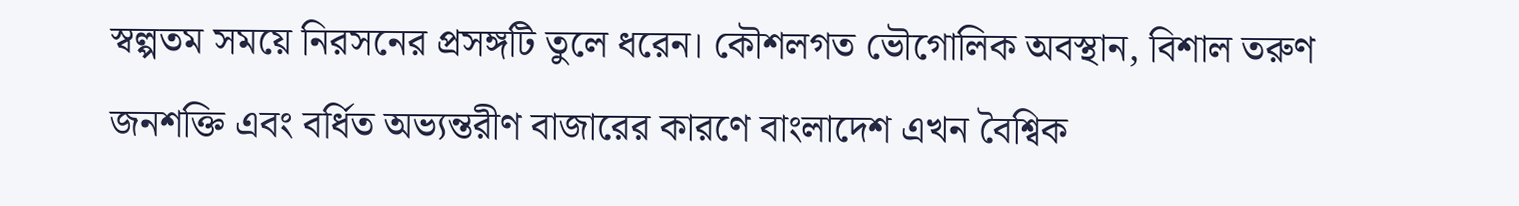স্বল্পতম সময়ে নিরসনের প্রসঙ্গটি তুলে ধরেন। কৌশলগত ভৌগোলিক অবস্থান, বিশাল তরুণ জনশক্তি এবং বর্ধিত অভ্যন্তরীণ বাজারের কারণে বাংলাদেশ এখন বৈশ্বিক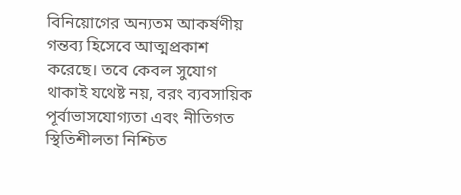বিনিয়োগের অন্যতম আকর্ষণীয় গন্তব্য হিসেবে আত্মপ্রকাশ করেছে। তবে কেবল সুযোগ থাকাই যথেষ্ট নয়, বরং ব্যবসায়িক পূর্বাভাসযোগ্যতা এবং নীতিগত স্থিতিশীলতা নিশ্চিত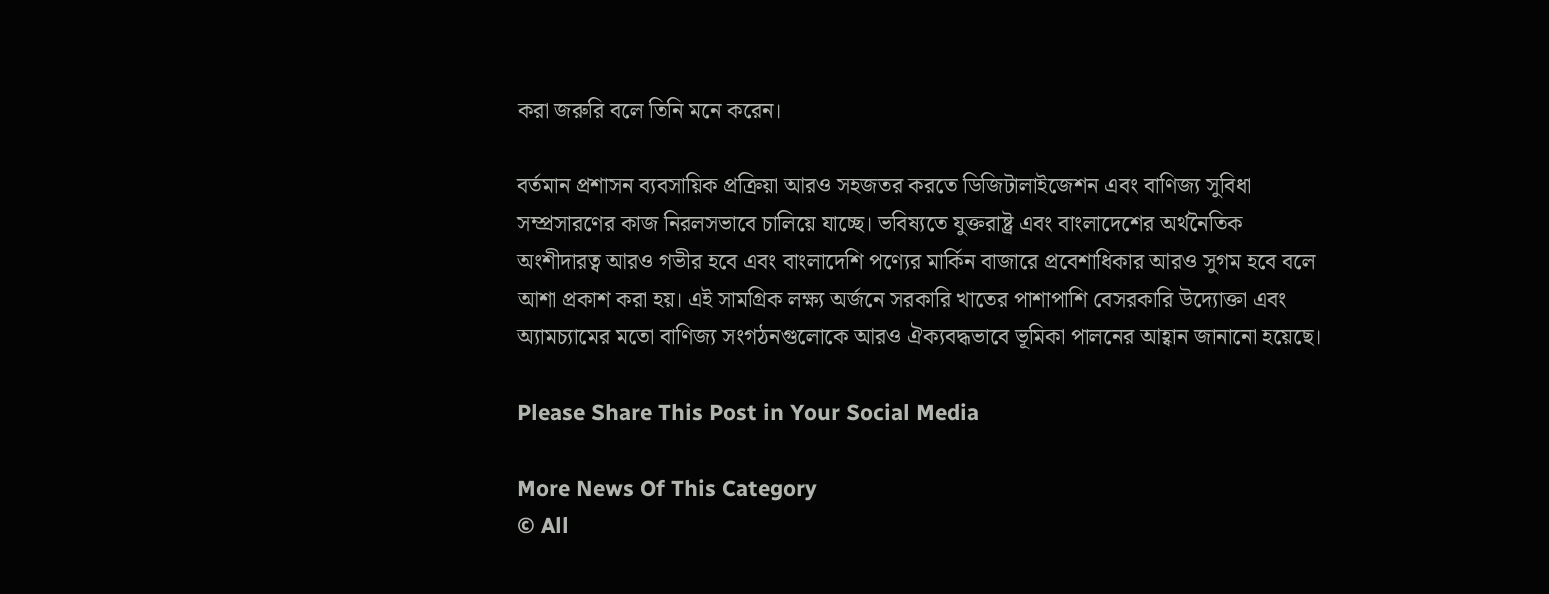করা জরুরি বলে তিনি মনে করেন।

বর্তমান প্রশাসন ব্যবসায়িক প্রক্রিয়া আরও সহজতর করতে ডিজিটালাইজেশন এবং বাণিজ্য সুবিধা সম্প্রসারণের কাজ নিরলসভাবে চালিয়ে যাচ্ছে। ভবিষ্যতে যুক্তরাষ্ট্র এবং বাংলাদেশের অর্থনৈতিক অংশীদারত্ব আরও গভীর হবে এবং বাংলাদেশি পণ্যের মার্কিন বাজারে প্রবেশাধিকার আরও সুগম হবে বলে আশা প্রকাশ করা হয়। এই সামগ্রিক লক্ষ্য অর্জনে সরকারি খাতের পাশাপাশি বেসরকারি উদ্যোক্তা এবং অ্যামচ্যামের মতো বাণিজ্য সংগঠনগুলোকে আরও ঐক্যবদ্ধভাবে ভূমিকা পালনের আহ্বান জানানো হয়েছে।

Please Share This Post in Your Social Media

More News Of This Category
© All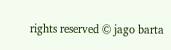rights reserved © jago barta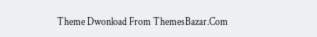Theme Dwonload From ThemesBazar.Com